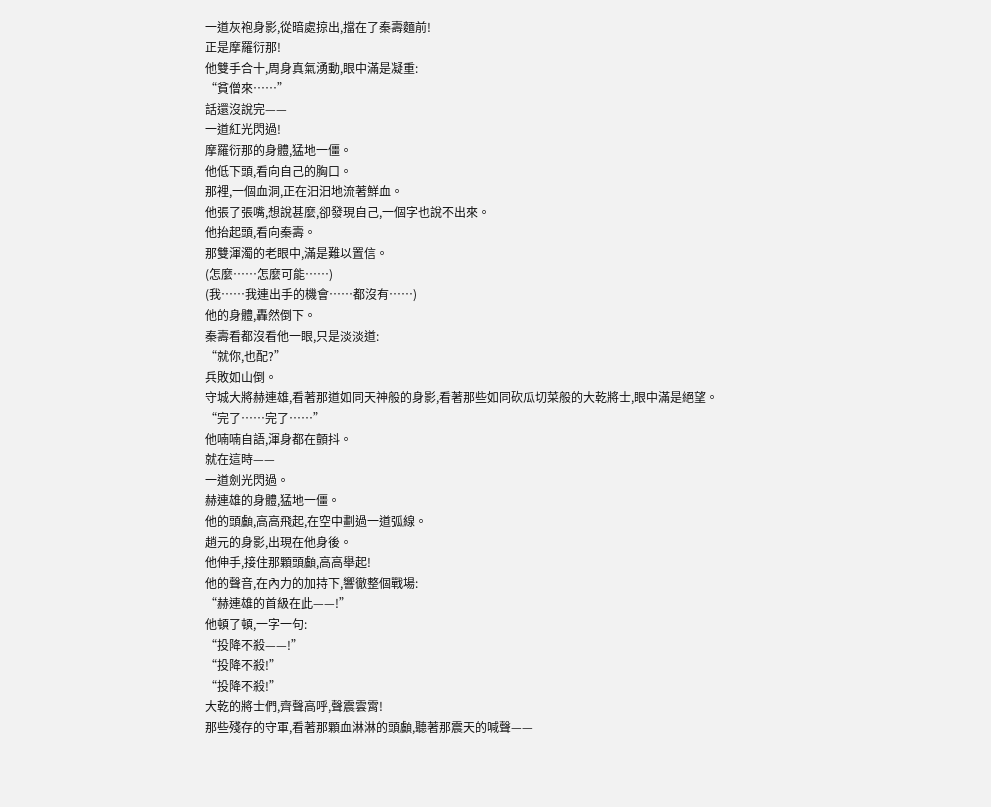一道灰袍身影,從暗處掠出,擋在了秦壽麵前!
正是摩羅衍那!
他雙手合十,周身真氣湧動,眼中滿是凝重:
“貧僧來……”
話還沒說完——
一道紅光閃過!
摩羅衍那的身體,猛地一僵。
他低下頭,看向自己的胸口。
那裡,一個血洞,正在汩汩地流著鮮血。
他張了張嘴,想說甚麼,卻發現自己,一個字也說不出來。
他抬起頭,看向秦壽。
那雙渾濁的老眼中,滿是難以置信。
(怎麼……怎麼可能……)
(我……我連出手的機會……都沒有……)
他的身體,轟然倒下。
秦壽看都沒看他一眼,只是淡淡道:
“就你,也配?”
兵敗如山倒。
守城大將赫連雄,看著那道如同天神般的身影,看著那些如同砍瓜切菜般的大乾將士,眼中滿是絕望。
“完了……完了……”
他喃喃自語,渾身都在顫抖。
就在這時——
一道劍光閃過。
赫連雄的身體,猛地一僵。
他的頭顱,高高飛起,在空中劃過一道弧線。
趙元的身影,出現在他身後。
他伸手,接住那顆頭顱,高高舉起!
他的聲音,在內力的加持下,響徹整個戰場:
“赫連雄的首級在此——!”
他頓了頓,一字一句:
“投降不殺——!”
“投降不殺!”
“投降不殺!”
大乾的將士們,齊聲高呼,聲震雲霄!
那些殘存的守軍,看著那顆血淋淋的頭顱,聽著那震天的喊聲——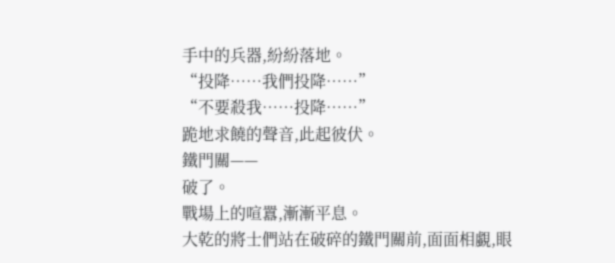手中的兵器,紛紛落地。
“投降……我們投降……”
“不要殺我……投降……”
跪地求饒的聲音,此起彼伏。
鐵門關——
破了。
戰場上的喧囂,漸漸平息。
大乾的將士們站在破碎的鐵門關前,面面相覷,眼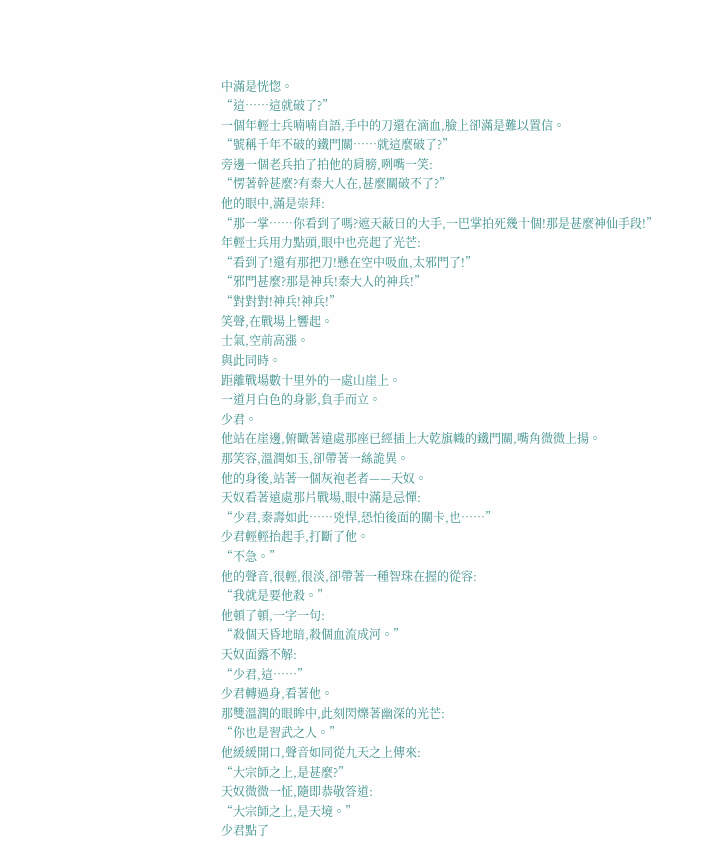中滿是恍惚。
“這……這就破了?”
一個年輕士兵喃喃自語,手中的刀還在滴血,臉上卻滿是難以置信。
“號稱千年不破的鐵門關……就這麼破了?”
旁邊一個老兵拍了拍他的肩膀,咧嘴一笑:
“愣著幹甚麼?有秦大人在,甚麼關破不了?”
他的眼中,滿是崇拜:
“那一掌……你看到了嗎?遮天蔽日的大手,一巴掌拍死幾十個!那是甚麼神仙手段!”
年輕士兵用力點頭,眼中也亮起了光芒:
“看到了!還有那把刀!懸在空中吸血,太邪門了!”
“邪門甚麼?那是神兵!秦大人的神兵!”
“對對對!神兵!神兵!”
笑聲,在戰場上響起。
士氣,空前高漲。
與此同時。
距離戰場數十里外的一處山崖上。
一道月白色的身影,負手而立。
少君。
他站在崖邊,俯瞰著遠處那座已經插上大乾旗幟的鐵門關,嘴角微微上揚。
那笑容,溫潤如玉,卻帶著一絲詭異。
他的身後,站著一個灰袍老者——天奴。
天奴看著遠處那片戰場,眼中滿是忌憚:
“少君,秦壽如此……兇悍,恐怕後面的關卡,也……”
少君輕輕抬起手,打斷了他。
“不急。”
他的聲音,很輕,很淡,卻帶著一種智珠在握的從容:
“我就是要他殺。”
他頓了頓,一字一句:
“殺個天昏地暗,殺個血流成河。”
天奴面露不解:
“少君,這……”
少君轉過身,看著他。
那雙溫潤的眼眸中,此刻閃爍著幽深的光芒:
“你也是習武之人。”
他緩緩開口,聲音如同從九天之上傳來:
“大宗師之上,是甚麼?”
天奴微微一怔,隨即恭敬答道:
“大宗師之上,是天境。”
少君點了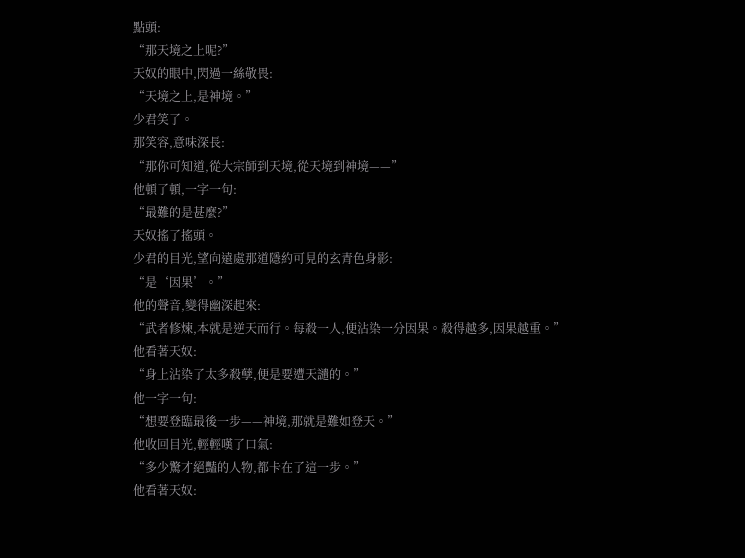點頭:
“那天境之上呢?”
天奴的眼中,閃過一絲敬畏:
“天境之上,是神境。”
少君笑了。
那笑容,意味深長:
“那你可知道,從大宗師到天境,從天境到神境——”
他頓了頓,一字一句:
“最難的是甚麼?”
天奴搖了搖頭。
少君的目光,望向遠處那道隱約可見的玄青色身影:
“是‘因果’。”
他的聲音,變得幽深起來:
“武者修煉,本就是逆天而行。每殺一人,便沾染一分因果。殺得越多,因果越重。”
他看著天奴:
“身上沾染了太多殺孽,便是要遭天譴的。”
他一字一句:
“想要登臨最後一步——神境,那就是難如登天。”
他收回目光,輕輕嘆了口氣:
“多少驚才絕豔的人物,都卡在了這一步。”
他看著天奴: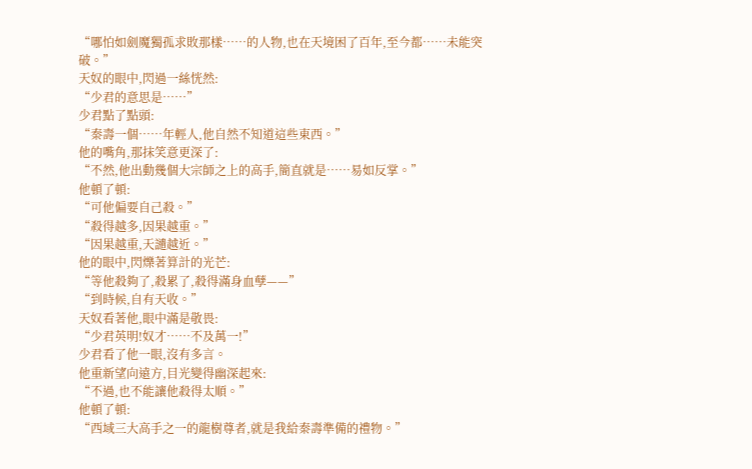“哪怕如劍魔獨孤求敗那樣……的人物,也在天境困了百年,至今都……未能突破。”
天奴的眼中,閃過一絲恍然:
“少君的意思是……”
少君點了點頭:
“秦壽一個……年輕人,他自然不知道這些東西。”
他的嘴角,那抹笑意更深了:
“不然,他出動幾個大宗師之上的高手,簡直就是……易如反掌。”
他頓了頓:
“可他偏要自己殺。”
“殺得越多,因果越重。”
“因果越重,天譴越近。”
他的眼中,閃爍著算計的光芒:
“等他殺夠了,殺累了,殺得滿身血孽——”
“到時候,自有天收。”
天奴看著他,眼中滿是敬畏:
“少君英明!奴才……不及萬一!”
少君看了他一眼,沒有多言。
他重新望向遠方,目光變得幽深起來:
“不過,也不能讓他殺得太順。”
他頓了頓:
“西域三大高手之一的龍樹尊者,就是我給秦壽準備的禮物。”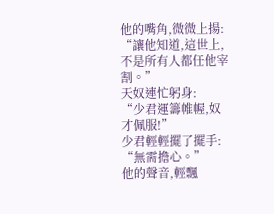他的嘴角,微微上揚:
“讓他知道,這世上,不是所有人都任他宰割。”
天奴連忙躬身:
“少君運籌帷幄,奴才佩服!”
少君輕輕擺了擺手:
“無需擔心。”
他的聲音,輕飄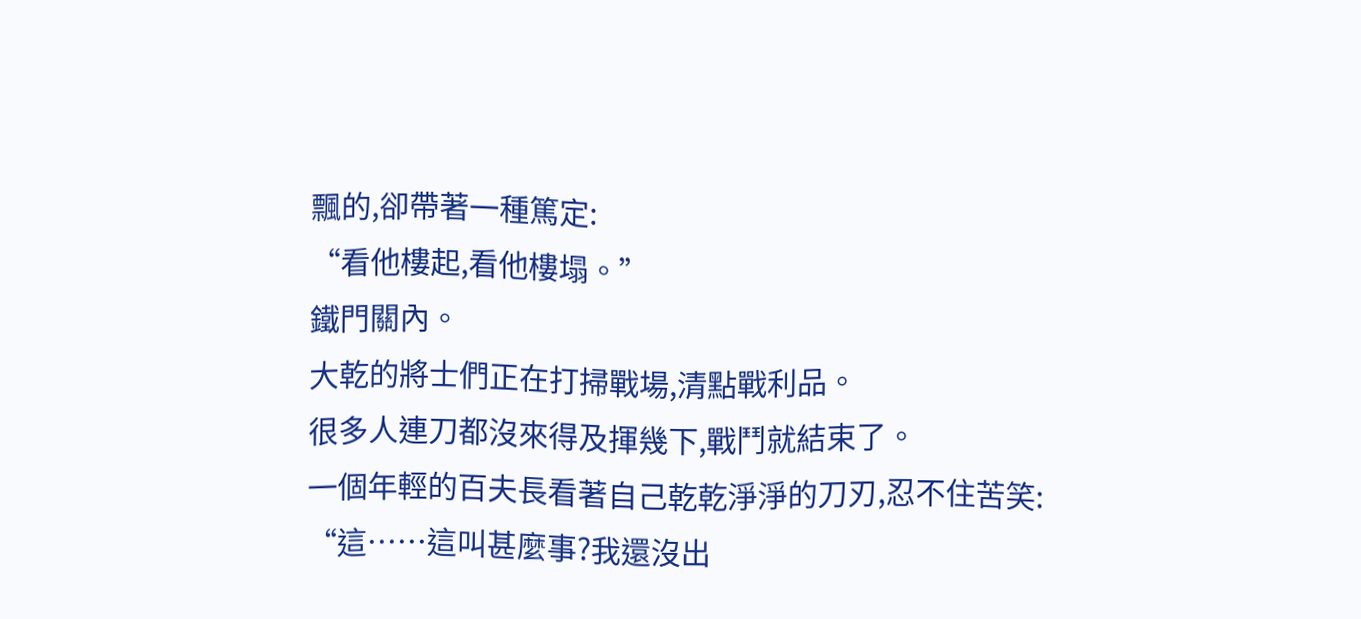飄的,卻帶著一種篤定:
“看他樓起,看他樓塌。”
鐵門關內。
大乾的將士們正在打掃戰場,清點戰利品。
很多人連刀都沒來得及揮幾下,戰鬥就結束了。
一個年輕的百夫長看著自己乾乾淨淨的刀刃,忍不住苦笑:
“這……這叫甚麼事?我還沒出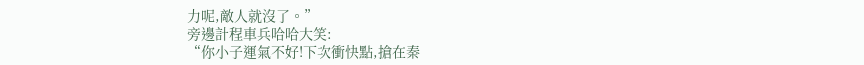力呢,敵人就沒了。”
旁邊計程車兵哈哈大笑:
“你小子運氣不好!下次衝快點,搶在秦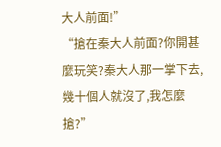大人前面!”
“搶在秦大人前面?你開甚麼玩笑?秦大人那一掌下去,幾十個人就沒了,我怎麼搶?”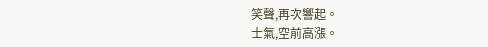笑聲,再次響起。
士氣,空前高漲。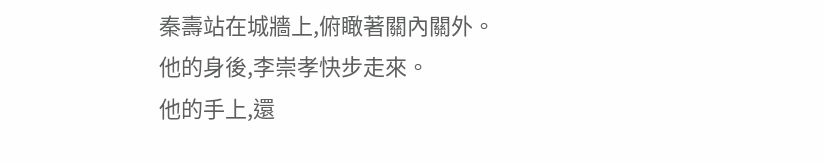秦壽站在城牆上,俯瞰著關內關外。
他的身後,李崇孝快步走來。
他的手上,還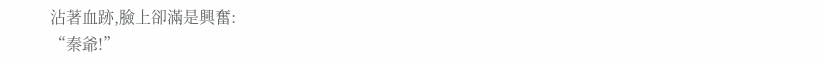沾著血跡,臉上卻滿是興奮:
“秦爺!”